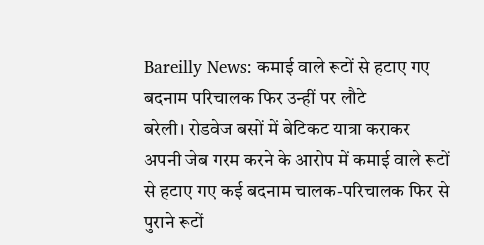Bareilly News: कमाई वाले रूटों से हटाए गए बदनाम परिचालक फिर उन्हीं पर लौटे
बरेली। रोडवेज बसों में बेटिकट यात्रा कराकर अपनी जेब गरम करने के आरोप में कमाई वाले रूटों से हटाए गए कई बदनाम चालक-परिचालक फिर से पुराने रूटों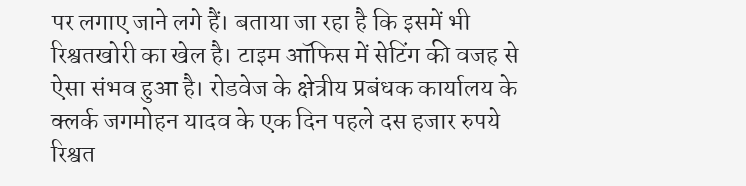पर लगाए जाने लगे हैं। बताया जा रहा है कि इसमें भी रिश्वतखोरी का खेल है। टाइम ऑफिस में सेटिंग की वजह से ऐसा संभव हुआ है। रोडवेज के क्षेत्रीय प्रबंधक कार्यालय के क्लर्क जगमोहन यादव के एक दिन पहले दस हजार रुपये रिश्वत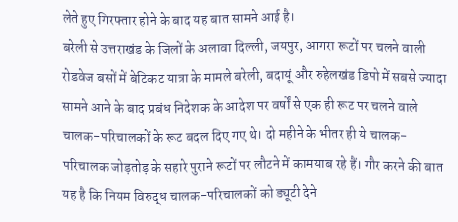लेते हुए गिरफ्तार होने के बाद यह बात सामने आई है।
बरेली से उत्तराखंड के जिलों के अलावा दिल्ली, जयपुर, आगरा रूटों पर चलने वाली रोडवेज बसों में बेटिकट यात्रा के मामले बरेली, बदायूं और रुहेलखंड डिपो में सबसे ज्यादा सामने आने के बाद प्रबंध निदेशक के आदेश पर वर्षों से एक ही रूट पर चलने वाले चालक-परिचालकों के रूट बदल दिए गए थे। दो महीने के भीतर ही ये चालक-परिचालक जोड़तोड़ के सहारे पुराने रूटों पर लौटने में कामयाब रहे हैं। गौर करने की बात यह है कि नियम विरुद्ध चालक-परिचालकों को ड्यूटी देने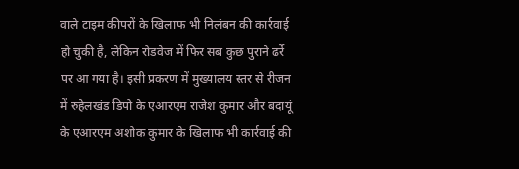वाले टाइम कीपरों के खिलाफ भी निलंबन की कार्रवाई हो चुकी है, लेकिन रोडवेज में फिर सब कुछ पुराने ढर्रे पर आ गया है। इसी प्रकरण में मुख्यालय स्तर से रीजन में रुहेलखंड डिपो के एआरएम राजेश कुमार और बदायूं के एआरएम अशोक कुमार के खिलाफ भी कार्रवाई की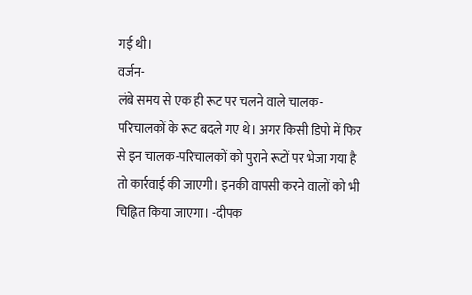गई थी।
वर्जन-
लंबे समय से एक ही रूट पर चलने वाले चालक-परिचालकों के रूट बदले गए थे। अगर किसी डिपो में फिर से इन चालक-परिचालकों को पुराने रूटों पर भेजा गया है तो कार्रवाई की जाएगी। इनकी वापसी करने वालों को भी चिह्नित किया जाएगा। -दीपक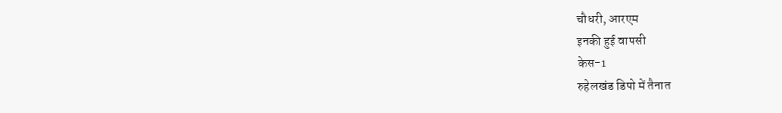चौधरी, आरएम
इनकी हुई वापसी
केस-1
रुहेलखंड डिपो में तैनात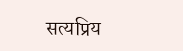सत्यप्रिय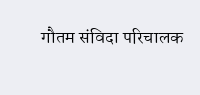गौतम संविदा परिचालक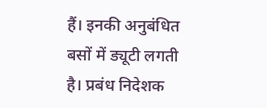हैं। इनकी अनुबंधित बसों में ड्यूटी लगती है। प्रबंध निदेशक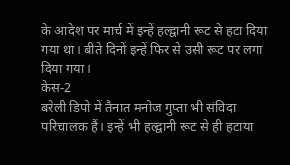के आदेश पर मार्च में इन्हें हल्द्वानी रूट से हटा दिया गया था। बीते दिनों इन्हें फिर से उसी रूट पर लगा दिया गया।
केस-2
बरेली डिपो में तैनात मनोज गुप्ता भी संविदा परिचालक हैं। इन्हें भी हल्द्वानी रूट से ही हटाया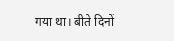गया था। बीते दिनों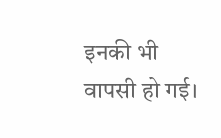इनकी भी वापसी हो गई।